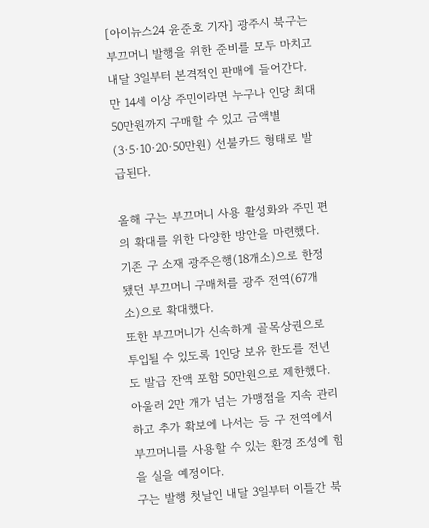[아이뉴스24 윤준호 기자] 광주시 북구는 부끄머니 발행을 위한 준비를 모두 마치고 내달 3일부터 본격적인 판매에 들어간다.
만 14세 이상 주민이라면 누구나 인당 최대 50만원까지 구매할 수 있고 금액별(3·5·10·20·50만원) 선불카드 형태로 발급된다.

올해 구는 부끄머니 사용 활성화와 주민 편의 확대를 위한 다양한 방안을 마련했다.
기존 구 소재 광주은행(18개소)으로 한정됐던 부끄머니 구매처를 광주 전역(67개소)으로 확대했다.
또한 부끄머니가 신속하게 골목상권으로 투입될 수 있도록 1인당 보유 한도를 전년도 발급 잔액 포함 50만원으로 제한했다.
아울러 2만 개가 넘는 가맹점을 지속 관리하고 추가 확보에 나서는 등 구 전역에서 부끄머니를 사용할 수 있는 환경 조성에 힘을 실을 예정이다.
구는 발행 첫날인 내달 3일부터 이틀간 북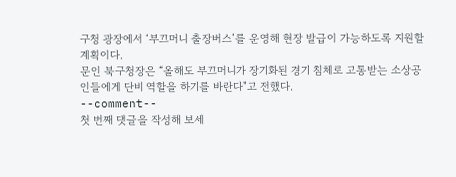구청 광장에서 ‘부끄머니 출장버스’를 운영해 현장 발급이 가능하도록 지원할 계획이다.
문인 북구청장은 “올해도 부끄머니가 장기화된 경기 침체로 고통받는 소상공인들에게 단비 역할을 하기를 바란다"고 전했다.
--comment--
첫 번째 댓글을 작성해 보세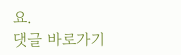요.
댓글 바로가기